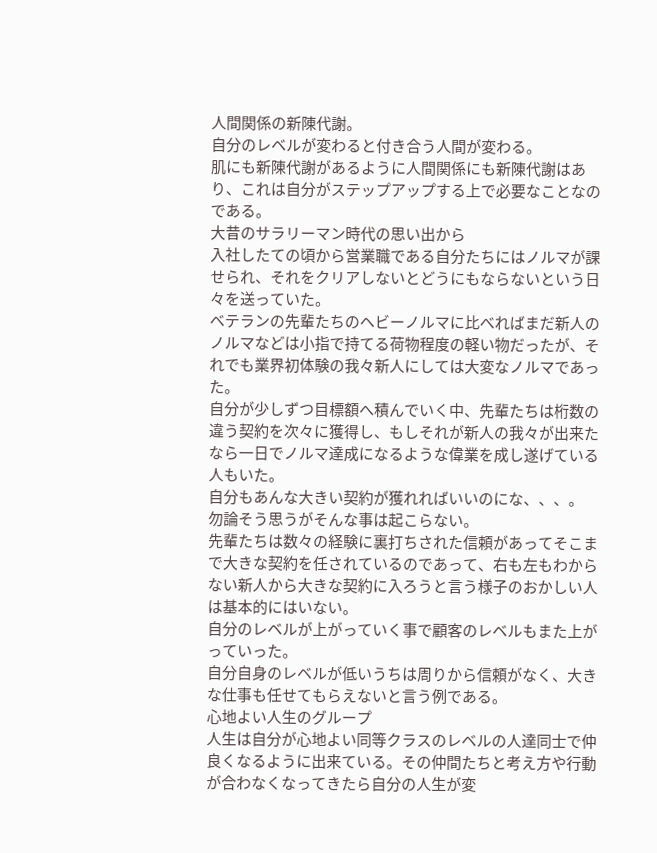人間関係の新陳代謝。
自分のレベルが変わると付き合う人間が変わる。
肌にも新陳代謝があるように人間関係にも新陳代謝はあり、これは自分がステップアップする上で必要なことなのである。
大昔のサラリーマン時代の思い出から
入社したての頃から営業職である自分たちにはノルマが課せられ、それをクリアしないとどうにもならないという日々を送っていた。
ベテランの先輩たちのヘビーノルマに比べればまだ新人のノルマなどは小指で持てる荷物程度の軽い物だったが、それでも業界初体験の我々新人にしては大変なノルマであった。
自分が少しずつ目標額へ積んでいく中、先輩たちは桁数の違う契約を次々に獲得し、もしそれが新人の我々が出来たなら一日でノルマ達成になるような偉業を成し遂げている人もいた。
自分もあんな大きい契約が獲れればいいのにな、、、。
勿論そう思うがそんな事は起こらない。
先輩たちは数々の経験に裏打ちされた信頼があってそこまで大きな契約を任されているのであって、右も左もわからない新人から大きな契約に入ろうと言う様子のおかしい人は基本的にはいない。
自分のレベルが上がっていく事で顧客のレベルもまた上がっていった。
自分自身のレベルが低いうちは周りから信頼がなく、大きな仕事も任せてもらえないと言う例である。
心地よい人生のグループ
人生は自分が心地よい同等クラスのレベルの人達同士で仲良くなるように出来ている。その仲間たちと考え方や行動が合わなくなってきたら自分の人生が変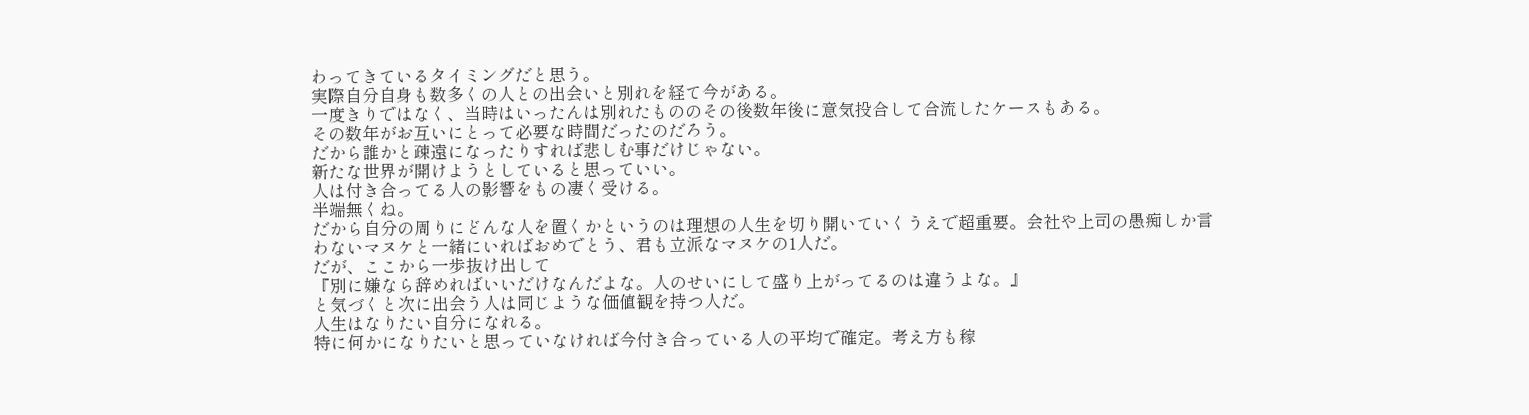わってきているタイミングだと思う。
実際自分自身も数多くの人との出会いと別れを経て今がある。
一度きりではなく、当時はいったんは別れたもののその後数年後に意気投合して合流したケースもある。
その数年がお互いにとって必要な時間だったのだろう。
だから誰かと疎遠になったりすれば悲しむ事だけじゃない。
新たな世界が開けようとしていると思っていい。
人は付き合ってる人の影響をもの凄く受ける。
半端無くね。
だから自分の周りにどんな人を置くかというのは理想の人生を切り開いていくうえで超重要。会社や上司の愚痴しか言わないマヌケと一緒にいればおめでとう、君も立派なマヌケの1人だ。
だが、ここから一歩抜け出して
『別に嫌なら辞めればいいだけなんだよな。人のせいにして盛り上がってるのは違うよな。』
と気づくと次に出会う人は同じような価値観を持つ人だ。
人生はなりたい自分になれる。
特に何かになりたいと思っていなければ今付き合っている人の平均で確定。考え方も稼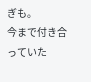ぎも。
今まで付き合っていた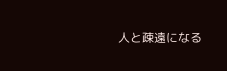人と疎遠になる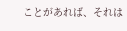ことがあれば、それは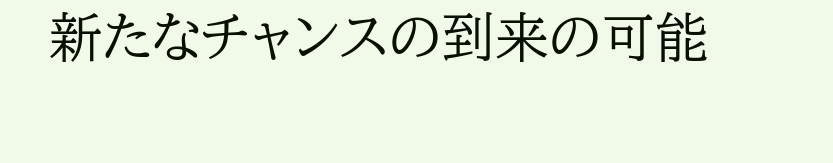新たなチャンスの到来の可能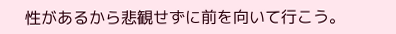性があるから悲観せずに前を向いて行こう。